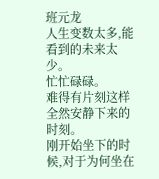班元龙
人生变数太多,能看到的未来太少。
忙忙碌碌。
难得有片刻这样全然安静下来的时刻。
刚开始坐下的时候,对于为何坐在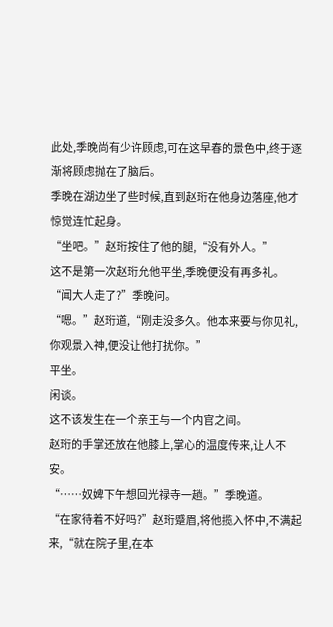此处,季晚尚有少许顾虑,可在这早春的景色中,终于逐渐将顾虑抛在了脑后。
季晚在湖边坐了些时候,直到赵珩在他身边落座,他才惊觉连忙起身。
“坐吧。”赵珩按住了他的腿,“没有外人。”
这不是第一次赵珩允他平坐,季晚便没有再多礼。
“闻大人走了?”季晚问。
“嗯。”赵珩道,“刚走没多久。他本来要与你见礼,你观景入神,便没让他打扰你。”
平坐。
闲谈。
这不该发生在一个亲王与一个内官之间。
赵珩的手掌还放在他膝上,掌心的温度传来,让人不安。
“……奴婢下午想回光禄寺一趟。”季晚道。
“在家待着不好吗?”赵珩蹙眉,将他揽入怀中,不满起来,“就在院子里,在本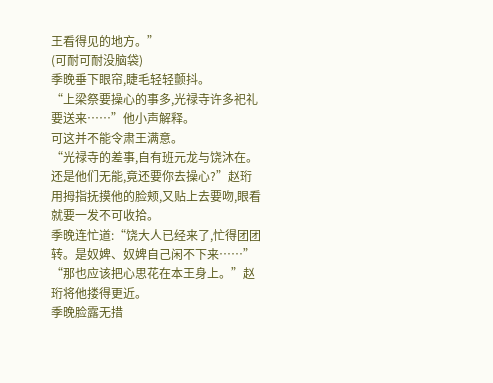王看得见的地方。”
(可耐可耐没脑袋)
季晚垂下眼帘,睫毛轻轻颤抖。
“上梁祭要操心的事多,光禄寺许多祀礼要送来……”他小声解释。
可这并不能令肃王满意。
“光禄寺的差事,自有班元龙与饶沐在。还是他们无能,竟还要你去操心?”赵珩用拇指抚摸他的脸颊,又贴上去要吻,眼看就要一发不可收拾。
季晚连忙道:“饶大人已经来了,忙得团团转。是奴婢、奴婢自己闲不下来……”
“那也应该把心思花在本王身上。”赵珩将他搂得更近。
季晚脸露无措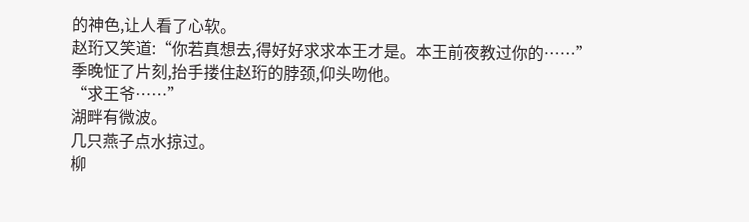的神色,让人看了心软。
赵珩又笑道:“你若真想去,得好好求求本王才是。本王前夜教过你的……”
季晚怔了片刻,抬手搂住赵珩的脖颈,仰头吻他。
“求王爷……”
湖畔有微波。
几只燕子点水掠过。
柳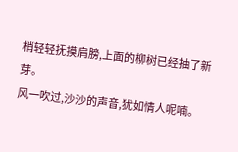梢轻轻抚摸肩膀,上面的柳树已经抽了新芽。
风一吹过,沙沙的声音,犹如情人呢喃。